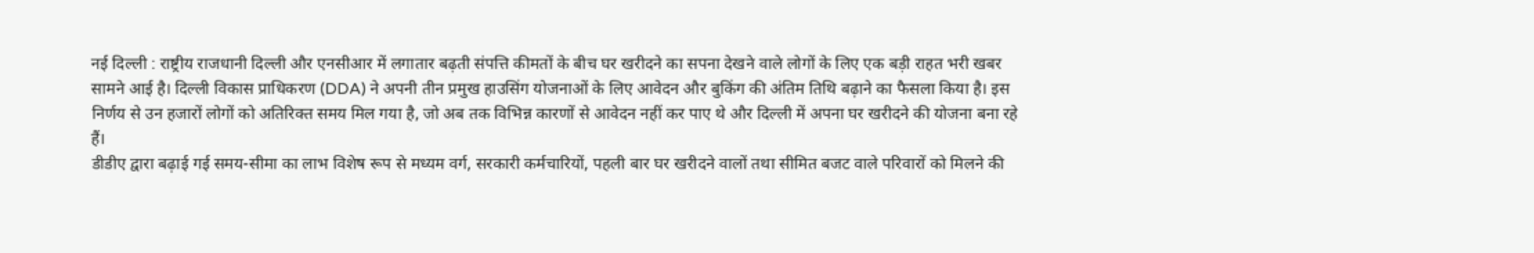नई दिल्ली : राष्ट्रीय राजधानी दिल्ली और एनसीआर में लगातार बढ़ती संपत्ति कीमतों के बीच घर खरीदने का सपना देखने वाले लोगों के लिए एक बड़ी राहत भरी खबर सामने आई है। दिल्ली विकास प्राधिकरण (DDA) ने अपनी तीन प्रमुख हाउसिंग योजनाओं के लिए आवेदन और बुकिंग की अंतिम तिथि बढ़ाने का फैसला किया है। इस निर्णय से उन हजारों लोगों को अतिरिक्त समय मिल गया है, जो अब तक विभिन्न कारणों से आवेदन नहीं कर पाए थे और दिल्ली में अपना घर खरीदने की योजना बना रहे हैं।
डीडीए द्वारा बढ़ाई गई समय-सीमा का लाभ विशेष रूप से मध्यम वर्ग, सरकारी कर्मचारियों, पहली बार घर खरीदने वालों तथा सीमित बजट वाले परिवारों को मिलने की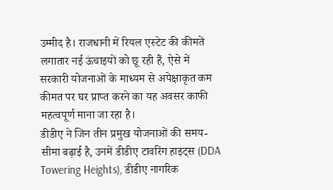उम्मीद है। राजधानी में रियल एस्टेट की कीमतें लगातार नई ऊंचाइयों को छू रही हैं, ऐसे में सरकारी योजनाओं के माध्यम से अपेक्षाकृत कम कीमत पर घर प्राप्त करने का यह अवसर काफी महत्वपूर्ण माना जा रहा है।
डीडीए ने जिन तीन प्रमुख योजनाओं की समय-सीमा बढ़ाई है, उनमें डीडीए टावरिंग हाइट्स (DDA Towering Heights), डीडीए नागरिक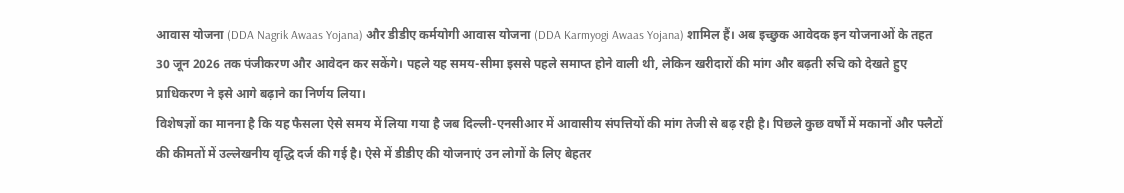आवास योजना (DDA Nagrik Awaas Yojana) और डीडीए कर्मयोगी आवास योजना (DDA Karmyogi Awaas Yojana) शामिल हैं। अब इच्छुक आवेदक इन योजनाओं के तहत 30 जून 2026 तक पंजीकरण और आवेदन कर सकेंगे। पहले यह समय-सीमा इससे पहले समाप्त होने वाली थी, लेकिन खरीदारों की मांग और बढ़ती रुचि को देखते हुए प्राधिकरण ने इसे आगे बढ़ाने का निर्णय लिया।
विशेषज्ञों का मानना है कि यह फैसला ऐसे समय में लिया गया है जब दिल्ली-एनसीआर में आवासीय संपत्तियों की मांग तेजी से बढ़ रही है। पिछले कुछ वर्षों में मकानों और फ्लैटों की कीमतों में उल्लेखनीय वृद्धि दर्ज की गई है। ऐसे में डीडीए की योजनाएं उन लोगों के लिए बेहतर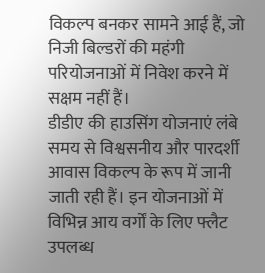विकल्प बनकर सामने आई हैं, जो निजी बिल्डरों की महंगी परियोजनाओं में निवेश करने में सक्षम नहीं हैं।
डीडीए की हाउसिंग योजनाएं लंबे समय से विश्वसनीय और पारदर्शी आवास विकल्प के रूप में जानी जाती रही हैं। इन योजनाओं में विभिन्न आय वर्गों के लिए फ्लैट उपलब्ध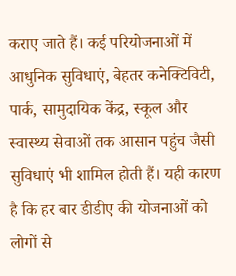कराए जाते हैं। कई परियोजनाओं में आधुनिक सुविधाएं, बेहतर कनेक्टिविटी, पार्क, सामुदायिक केंद्र, स्कूल और स्वास्थ्य सेवाओं तक आसान पहुंच जैसी सुविधाएं भी शामिल होती हैं। यही कारण है कि हर बार डीडीए की योजनाओं को लोगों से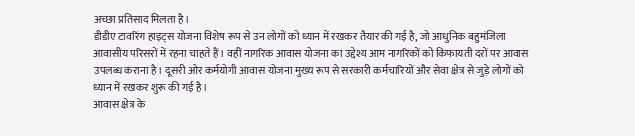अच्छा प्रतिसाद मिलता है।
डीडीए टावरिंग हाइट्स योजना विशेष रूप से उन लोगों को ध्यान में रखकर तैयार की गई है, जो आधुनिक बहुमंजिला आवासीय परिसरों में रहना चाहते हैं। वहीं नागरिक आवास योजना का उद्देश्य आम नागरिकों को किफायती दरों पर आवास उपलब्ध कराना है। दूसरी ओर कर्मयोगी आवास योजना मुख्य रूप से सरकारी कर्मचारियों और सेवा क्षेत्र से जुड़े लोगों को ध्यान में रखकर शुरू की गई है।
आवास क्षेत्र के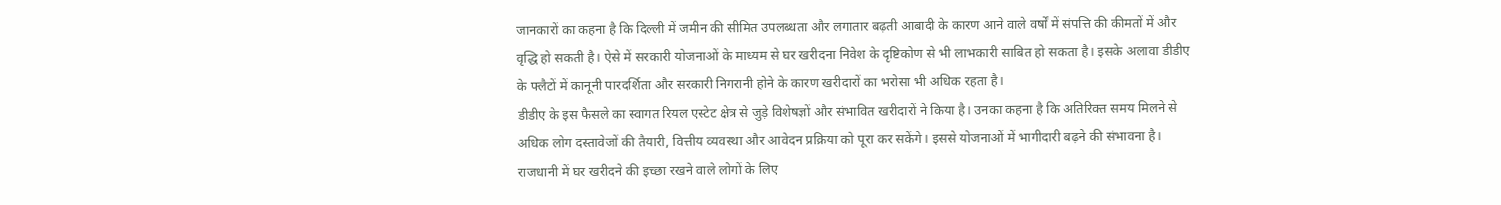जानकारों का कहना है कि दिल्ली में जमीन की सीमित उपलब्धता और लगातार बढ़ती आबादी के कारण आने वाले वर्षों में संपत्ति की कीमतों में और वृद्धि हो सकती है। ऐसे में सरकारी योजनाओं के माध्यम से घर खरीदना निवेश के दृष्टिकोण से भी लाभकारी साबित हो सकता है। इसके अलावा डीडीए के फ्लैटों में कानूनी पारदर्शिता और सरकारी निगरानी होने के कारण खरीदारों का भरोसा भी अधिक रहता है।
डीडीए के इस फैसले का स्वागत रियल एस्टेट क्षेत्र से जुड़े विशेषज्ञों और संभावित खरीदारों ने किया है। उनका कहना है कि अतिरिक्त समय मिलने से अधिक लोग दस्तावेजों की तैयारी, वित्तीय व्यवस्था और आवेदन प्रक्रिया को पूरा कर सकेंगे। इससे योजनाओं में भागीदारी बढ़ने की संभावना है।
राजधानी में घर खरीदने की इच्छा रखने वाले लोगों के लिए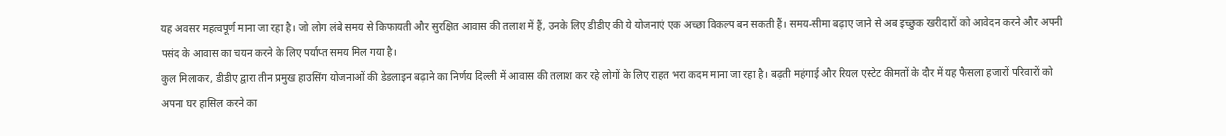यह अवसर महत्वपूर्ण माना जा रहा है। जो लोग लंबे समय से किफायती और सुरक्षित आवास की तलाश में हैं, उनके लिए डीडीए की ये योजनाएं एक अच्छा विकल्प बन सकती हैं। समय-सीमा बढ़ाए जाने से अब इच्छुक खरीदारों को आवेदन करने और अपनी पसंद के आवास का चयन करने के लिए पर्याप्त समय मिल गया है।
कुल मिलाकर, डीडीए द्वारा तीन प्रमुख हाउसिंग योजनाओं की डेडलाइन बढ़ाने का निर्णय दिल्ली में आवास की तलाश कर रहे लोगों के लिए राहत भरा कदम माना जा रहा है। बढ़ती महंगाई और रियल एस्टेट कीमतों के दौर में यह फैसला हजारों परिवारों को अपना घर हासिल करने का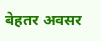बेहतर अवसर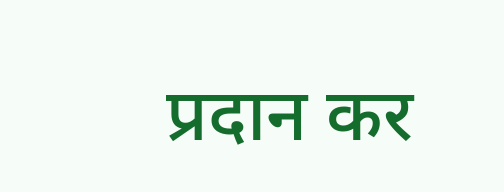प्रदान कर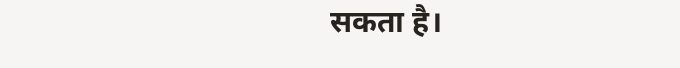सकता है।